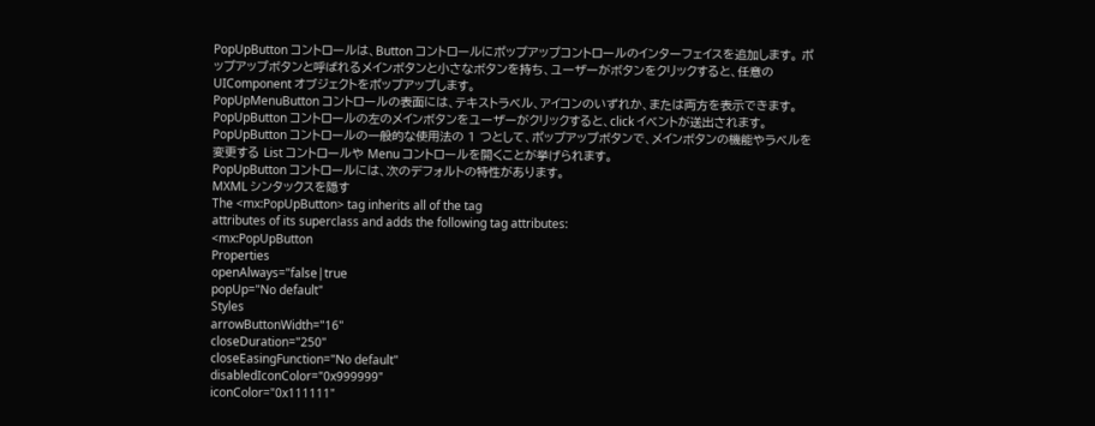PopUpButton コントロールは、Button コントロールにポップアップコントロールのインターフェイスを追加します。 ポップアップボタンと呼ばれるメインボタンと小さなボタンを持ち、ユーザーがボタンをクリックすると、任意の UIComponent オブジェクトをポップアップします。
PopUpMenuButton コントロールの表面には、テキストラベル、アイコンのいずれか、または両方を表示できます。 PopUpButton コントロールの左のメインボタンをユーザーがクリックすると、click イベントが送出されます。
PopUpButton コントロールの一般的な使用法の 1 つとして、ポップアップボタンで、メインボタンの機能やラベルを変更する List コントロールや Menu コントロールを開くことが挙げられます。
PopUpButton コントロールには、次のデフォルトの特性があります。
MXML シンタックスを隠す
The <mx:PopUpButton> tag inherits all of the tag
attributes of its superclass and adds the following tag attributes:
<mx:PopUpButton
Properties
openAlways="false|true
popUp="No default"
Styles
arrowButtonWidth="16"
closeDuration="250"
closeEasingFunction="No default"
disabledIconColor="0x999999"
iconColor="0x111111"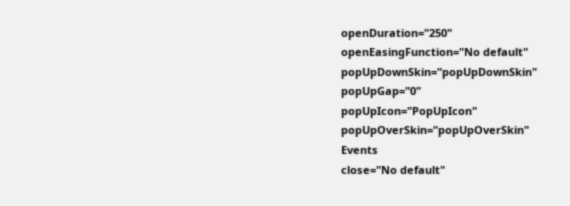openDuration="250"
openEasingFunction="No default"
popUpDownSkin="popUpDownSkin"
popUpGap="0"
popUpIcon="PopUpIcon"
popUpOverSkin="popUpOverSkin"
Events
close="No default"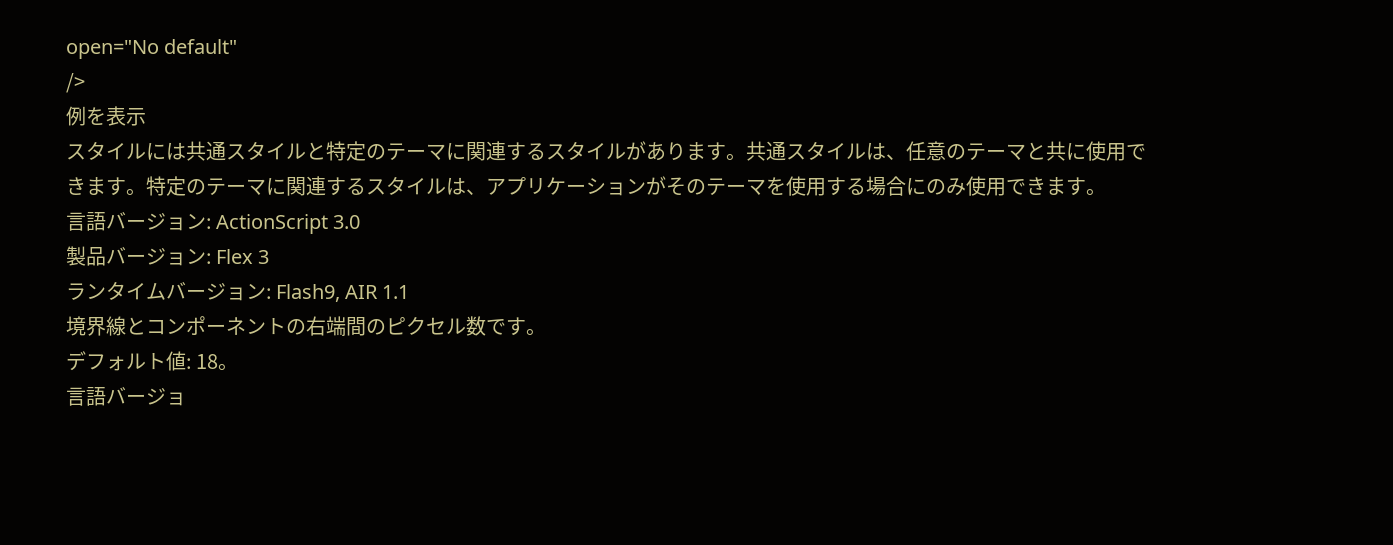open="No default"
/>
例を表示
スタイルには共通スタイルと特定のテーマに関連するスタイルがあります。共通スタイルは、任意のテーマと共に使用できます。特定のテーマに関連するスタイルは、アプリケーションがそのテーマを使用する場合にのみ使用できます。
言語バージョン: ActionScript 3.0
製品バージョン: Flex 3
ランタイムバージョン: Flash9, AIR 1.1
境界線とコンポーネントの右端間のピクセル数です。
デフォルト値: 18。
言語バージョ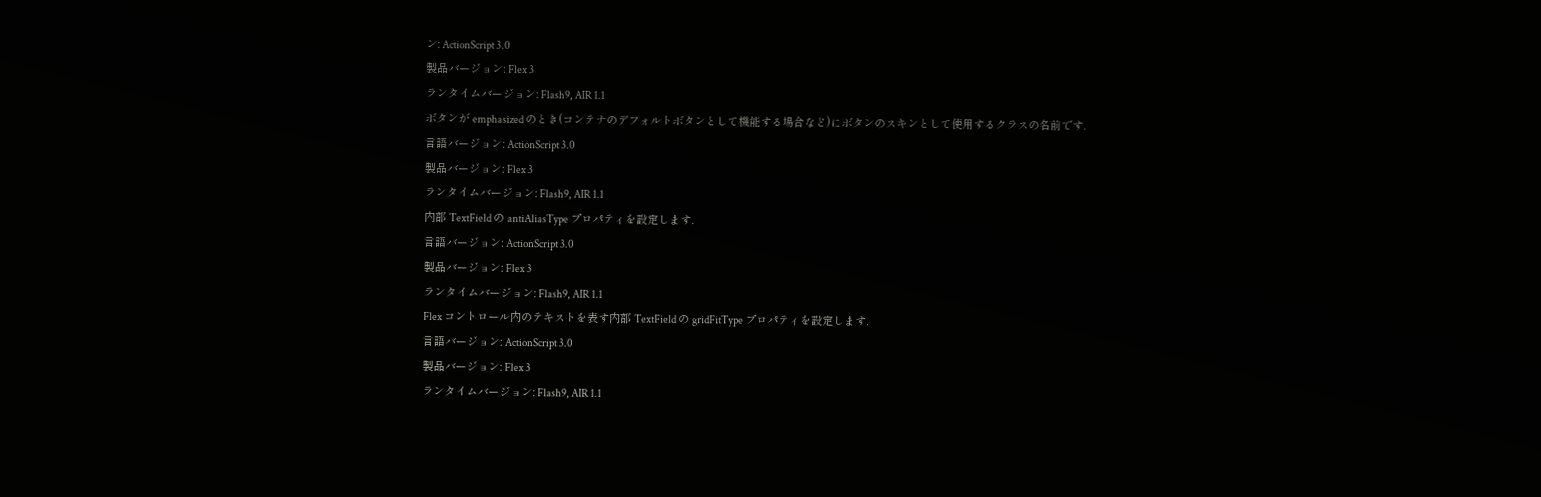ン: ActionScript 3.0
製品バージョン: Flex 3
ランタイムバージョン: Flash9, AIR 1.1
ボタンが emphasized のとき(コンテナのデフォルトボタンとして機能する場合など)にボタンのスキンとして使用するクラスの名前です.
言語バージョン: ActionScript 3.0
製品バージョン: Flex 3
ランタイムバージョン: Flash9, AIR 1.1
内部 TextField の antiAliasType プロパティを設定します.
言語バージョン: ActionScript 3.0
製品バージョン: Flex 3
ランタイムバージョン: Flash9, AIR 1.1
Flex コントロール内のテキストを表す内部 TextField の gridFitType プロパティを設定します.
言語バージョン: ActionScript 3.0
製品バージョン: Flex 3
ランタイムバージョン: Flash9, AIR 1.1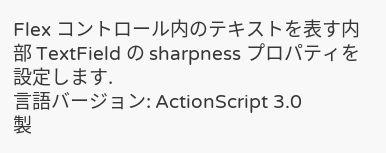Flex コントロール内のテキストを表す内部 TextField の sharpness プロパティを設定します.
言語バージョン: ActionScript 3.0
製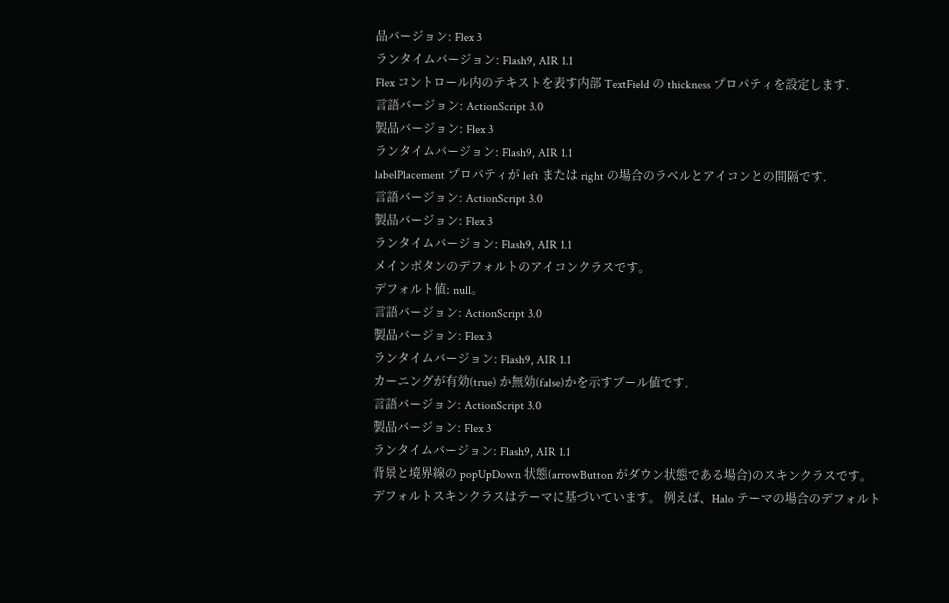品バージョン: Flex 3
ランタイムバージョン: Flash9, AIR 1.1
Flex コントロール内のテキストを表す内部 TextField の thickness プロパティを設定します.
言語バージョン: ActionScript 3.0
製品バージョン: Flex 3
ランタイムバージョン: Flash9, AIR 1.1
labelPlacement プロパティが left または right の場合のラベルとアイコンとの間隔です.
言語バージョン: ActionScript 3.0
製品バージョン: Flex 3
ランタイムバージョン: Flash9, AIR 1.1
メインボタンのデフォルトのアイコンクラスです。
デフォルト値: null。
言語バージョン: ActionScript 3.0
製品バージョン: Flex 3
ランタイムバージョン: Flash9, AIR 1.1
カーニングが有効(true) か無効(false)かを示すブール値です.
言語バージョン: ActionScript 3.0
製品バージョン: Flex 3
ランタイムバージョン: Flash9, AIR 1.1
背景と境界線の popUpDown 状態(arrowButton がダウン状態である場合)のスキンクラスです。
デフォルトスキンクラスはテーマに基づいています。 例えば、Halo テーマの場合のデフォルト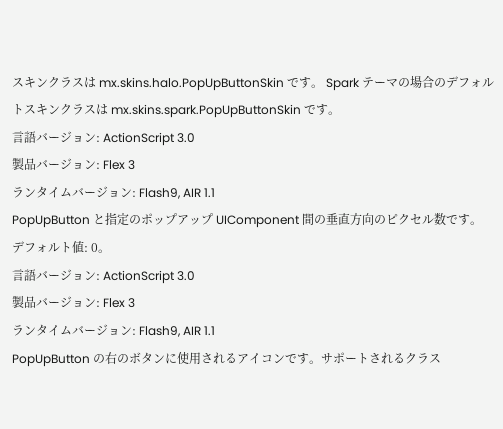スキンクラスは mx.skins.halo.PopUpButtonSkin です。 Spark テーマの場合のデフォルトスキンクラスは mx.skins.spark.PopUpButtonSkin です。
言語バージョン: ActionScript 3.0
製品バージョン: Flex 3
ランタイムバージョン: Flash9, AIR 1.1
PopUpButton と指定のポップアップ UIComponent 間の垂直方向のピクセル数です。
デフォルト値: 0。
言語バージョン: ActionScript 3.0
製品バージョン: Flex 3
ランタイムバージョン: Flash9, AIR 1.1
PopUpButton の右のボタンに使用されるアイコンです。サポートされるクラス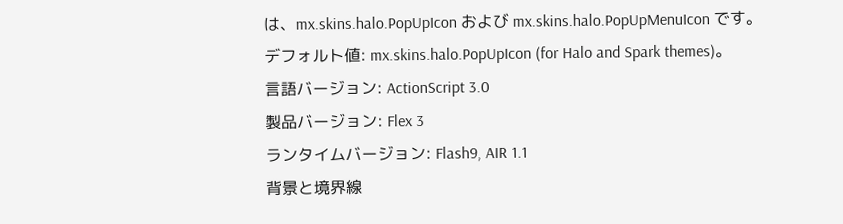は、mx.skins.halo.PopUpIcon および mx.skins.halo.PopUpMenuIcon です。
デフォルト値: mx.skins.halo.PopUpIcon (for Halo and Spark themes)。
言語バージョン: ActionScript 3.0
製品バージョン: Flex 3
ランタイムバージョン: Flash9, AIR 1.1
背景と境界線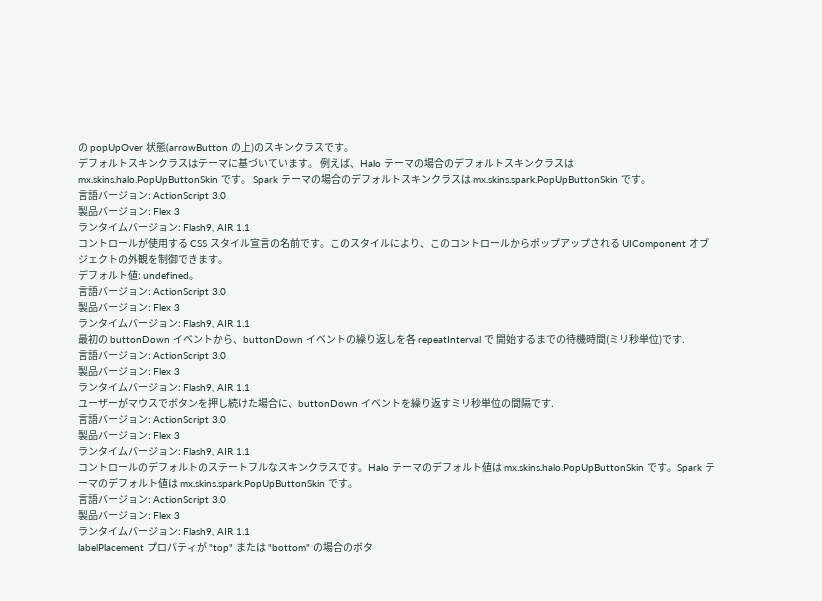の popUpOver 状態(arrowButton の上)のスキンクラスです。
デフォルトスキンクラスはテーマに基づいています。 例えば、Halo テーマの場合のデフォルトスキンクラスは mx.skins.halo.PopUpButtonSkin です。 Spark テーマの場合のデフォルトスキンクラスは mx.skins.spark.PopUpButtonSkin です。
言語バージョン: ActionScript 3.0
製品バージョン: Flex 3
ランタイムバージョン: Flash9, AIR 1.1
コントロールが使用する CSS スタイル宣言の名前です。このスタイルにより、このコントロールからポップアップされる UIComponent オブジェクトの外観を制御できます。
デフォルト値: undefined。
言語バージョン: ActionScript 3.0
製品バージョン: Flex 3
ランタイムバージョン: Flash9, AIR 1.1
最初の buttonDown イベントから、buttonDown イベントの繰り返しを各 repeatInterval で 開始するまでの待機時間(ミリ秒単位)です.
言語バージョン: ActionScript 3.0
製品バージョン: Flex 3
ランタイムバージョン: Flash9, AIR 1.1
ユーザーがマウスでボタンを押し続けた場合に、buttonDown イベントを繰り返すミリ秒単位の間隔です.
言語バージョン: ActionScript 3.0
製品バージョン: Flex 3
ランタイムバージョン: Flash9, AIR 1.1
コントロールのデフォルトのステートフルなスキンクラスです。Halo テーマのデフォルト値は mx.skins.halo.PopUpButtonSkin です。Spark テーマのデフォルト値は mx.skins.spark.PopUpButtonSkin です。
言語バージョン: ActionScript 3.0
製品バージョン: Flex 3
ランタイムバージョン: Flash9, AIR 1.1
labelPlacement プロパティが "top" または "bottom" の場合のボタ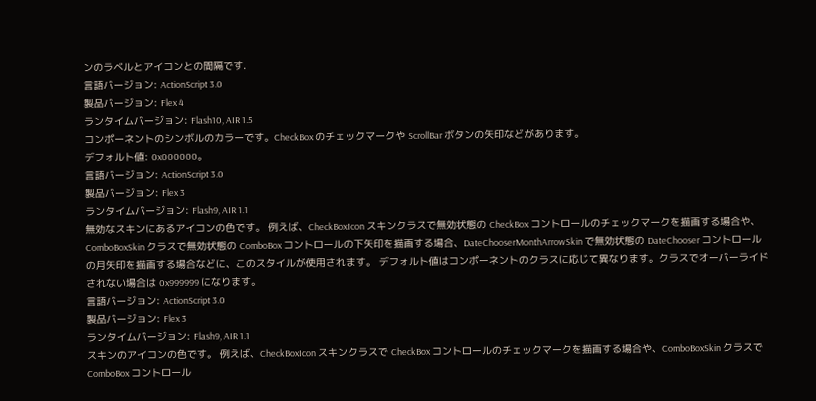ンのラベルとアイコンとの間隔です.
言語バージョン: ActionScript 3.0
製品バージョン: Flex 4
ランタイムバージョン: Flash10, AIR 1.5
コンポーネントのシンボルのカラーです。CheckBox のチェックマークや ScrollBar ボタンの矢印などがあります。
デフォルト値: 0x000000。
言語バージョン: ActionScript 3.0
製品バージョン: Flex 3
ランタイムバージョン: Flash9, AIR 1.1
無効なスキンにあるアイコンの色です。 例えば、CheckBoxIcon スキンクラスで無効状態の CheckBox コントロールのチェックマークを描画する場合や、ComboBoxSkin クラスで無効状態の ComboBox コントロールの下矢印を描画する場合、DateChooserMonthArrowSkin で無効状態の DateChooser コントロールの月矢印を描画する場合などに、このスタイルが使用されます。 デフォルト値はコンポーネントのクラスに応じて異なります。クラスでオーバーライドされない場合は 0x999999 になります。
言語バージョン: ActionScript 3.0
製品バージョン: Flex 3
ランタイムバージョン: Flash9, AIR 1.1
スキンのアイコンの色です。 例えば、CheckBoxIcon スキンクラスで CheckBox コントロールのチェックマークを描画する場合や、ComboBoxSkin クラスで ComboBox コントロール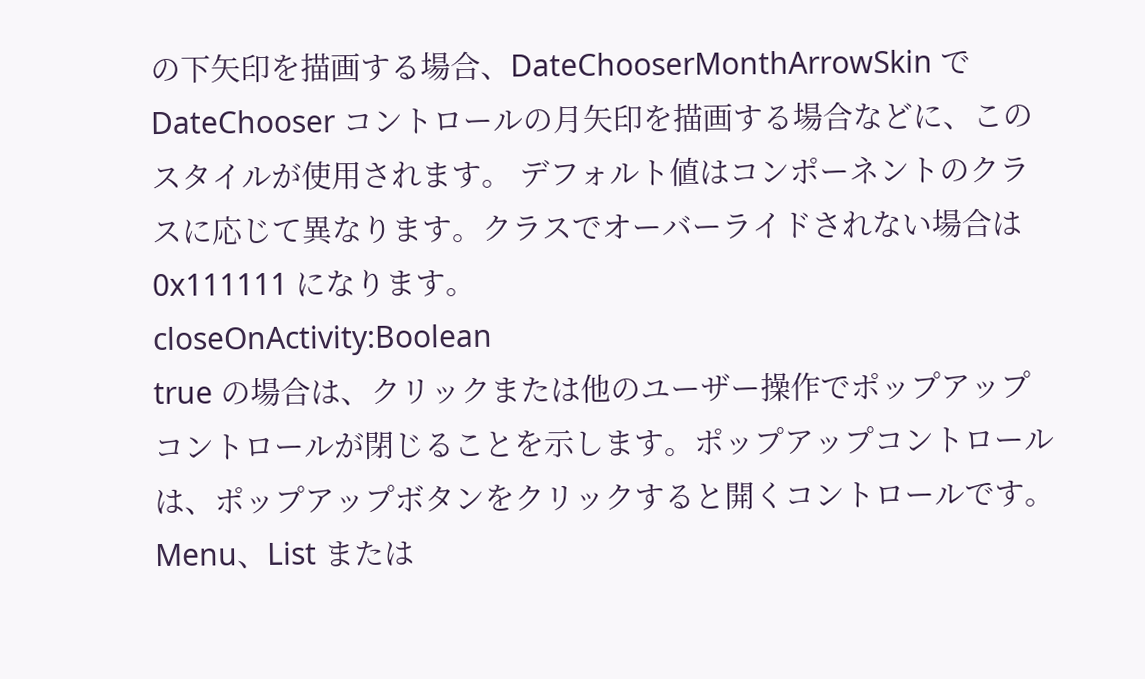の下矢印を描画する場合、DateChooserMonthArrowSkin で DateChooser コントロールの月矢印を描画する場合などに、このスタイルが使用されます。 デフォルト値はコンポーネントのクラスに応じて異なります。クラスでオーバーライドされない場合は 0x111111 になります。
closeOnActivity:Boolean
true の場合は、クリックまたは他のユーザー操作でポップアップコントロールが閉じることを示します。ポップアップコントロールは、ポップアップボタンをクリックすると開くコントロールです。
Menu、List または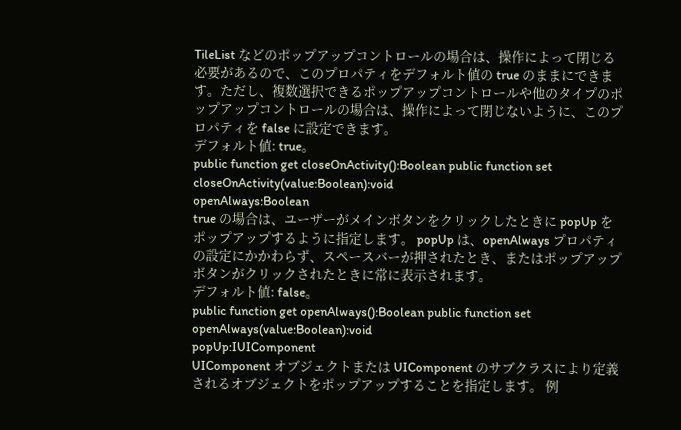TileList などのポップアップコントロールの場合は、操作によって閉じる必要があるので、このプロパティをデフォルト値の true のままにできます。ただし、複数選択できるポップアップコントロールや他のタイプのポップアップコントロールの場合は、操作によって閉じないように、このプロパティを false に設定できます。
デフォルト値: true。
public function get closeOnActivity():Boolean public function set closeOnActivity(value:Boolean):void
openAlways:Boolean
true の場合は、ユーザーがメインボタンをクリックしたときに popUp をポップアップするように指定します。 popUp は、openAlways プロパティの設定にかかわらず、スペースバーが押されたとき、またはポップアップボタンがクリックされたときに常に表示されます。
デフォルト値: false。
public function get openAlways():Boolean public function set openAlways(value:Boolean):void
popUp:IUIComponent
UIComponent オブジェクトまたは UIComponent のサブクラスにより定義されるオブジェクトをポップアップすることを指定します。 例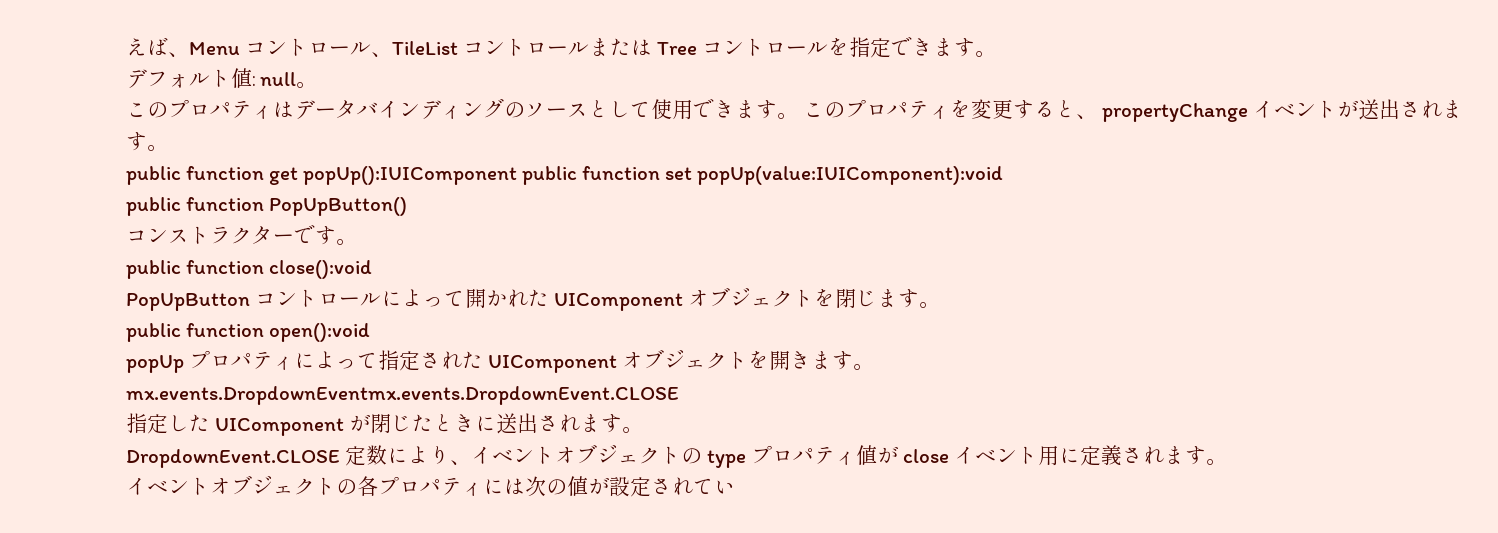えば、Menu コントロール、TileList コントロールまたは Tree コントロールを指定できます。
デフォルト値: null。
このプロパティはデータバインディングのソースとして使用できます。 このプロパティを変更すると、 propertyChange イベントが送出されます。
public function get popUp():IUIComponent public function set popUp(value:IUIComponent):void
public function PopUpButton()
コンストラクターです。
public function close():void
PopUpButton コントロールによって開かれた UIComponent オブジェクトを閉じます。
public function open():void
popUp プロパティによって指定された UIComponent オブジェクトを開きます。
mx.events.DropdownEventmx.events.DropdownEvent.CLOSE
指定した UIComponent が閉じたときに送出されます。
DropdownEvent.CLOSE 定数により、イベントオブジェクトの type プロパティ値が close イベント用に定義されます。
イベントオブジェクトの各プロパティには次の値が設定されてい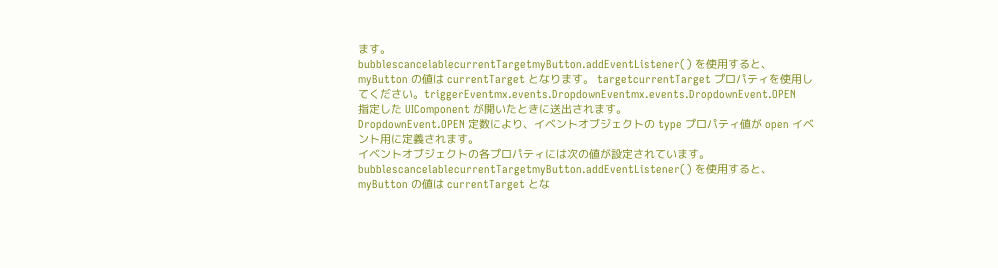ます。
bubblescancelablecurrentTargetmyButton.addEventListener() を使用すると、myButton の値は currentTarget となります。 targetcurrentTarget プロパティを使用してください。triggerEventmx.events.DropdownEventmx.events.DropdownEvent.OPEN
指定した UIComponent が開いたときに送出されます。
DropdownEvent.OPEN 定数により、イベントオブジェクトの type プロパティ値が open イベント用に定義されます。
イベントオブジェクトの各プロパティには次の値が設定されています。
bubblescancelablecurrentTargetmyButton.addEventListener() を使用すると、myButton の値は currentTarget とな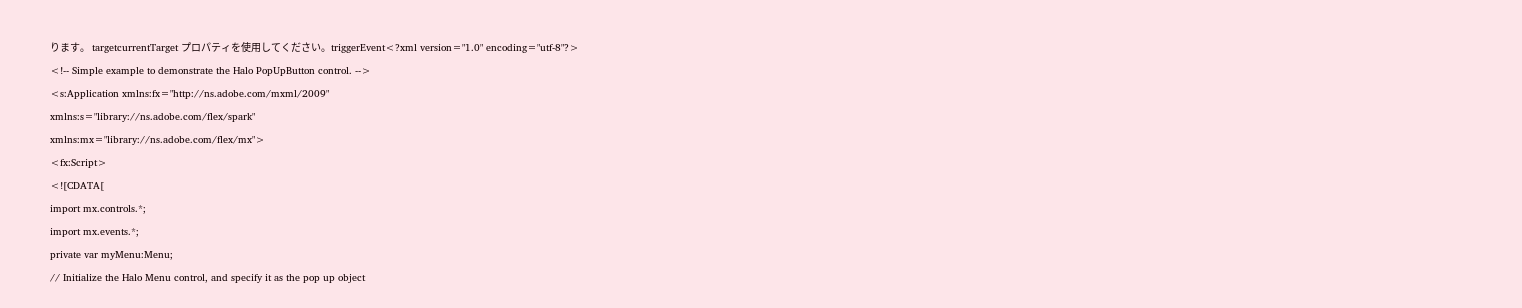ります。 targetcurrentTarget プロパティを使用してください。triggerEvent<?xml version="1.0" encoding="utf-8"?>
<!-- Simple example to demonstrate the Halo PopUpButton control. -->
<s:Application xmlns:fx="http://ns.adobe.com/mxml/2009"
xmlns:s="library://ns.adobe.com/flex/spark"
xmlns:mx="library://ns.adobe.com/flex/mx">
<fx:Script>
<![CDATA[
import mx.controls.*;
import mx.events.*;
private var myMenu:Menu;
// Initialize the Halo Menu control, and specify it as the pop up object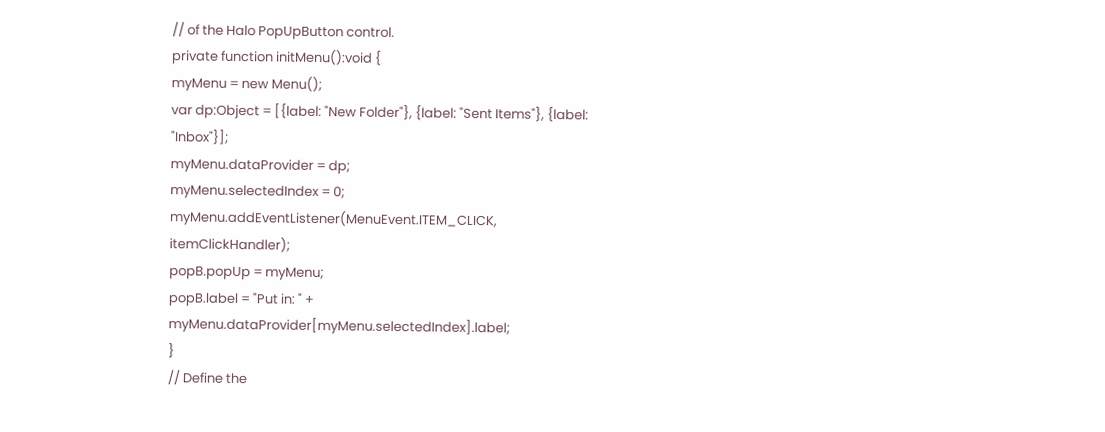// of the Halo PopUpButton control.
private function initMenu():void {
myMenu = new Menu();
var dp:Object = [{label: "New Folder"}, {label: "Sent Items"}, {label: "Inbox"}];
myMenu.dataProvider = dp;
myMenu.selectedIndex = 0;
myMenu.addEventListener(MenuEvent.ITEM_CLICK, itemClickHandler);
popB.popUp = myMenu;
popB.label = "Put in: " + myMenu.dataProvider[myMenu.selectedIndex].label;
}
// Define the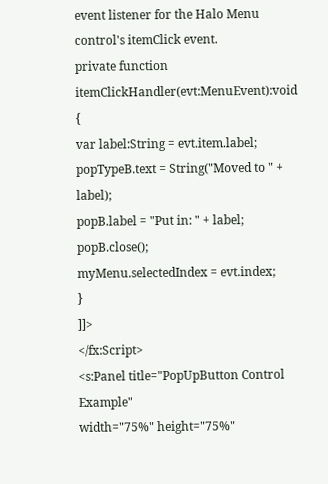event listener for the Halo Menu control's itemClick event.
private function itemClickHandler(evt:MenuEvent):void {
var label:String = evt.item.label;
popTypeB.text = String("Moved to " + label);
popB.label = "Put in: " + label;
popB.close();
myMenu.selectedIndex = evt.index;
}
]]>
</fx:Script>
<s:Panel title="PopUpButton Control Example"
width="75%" height="75%"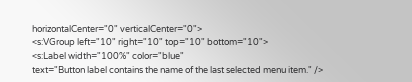horizontalCenter="0" verticalCenter="0">
<s:VGroup left="10" right="10" top="10" bottom="10">
<s:Label width="100%" color="blue"
text="Button label contains the name of the last selected menu item." />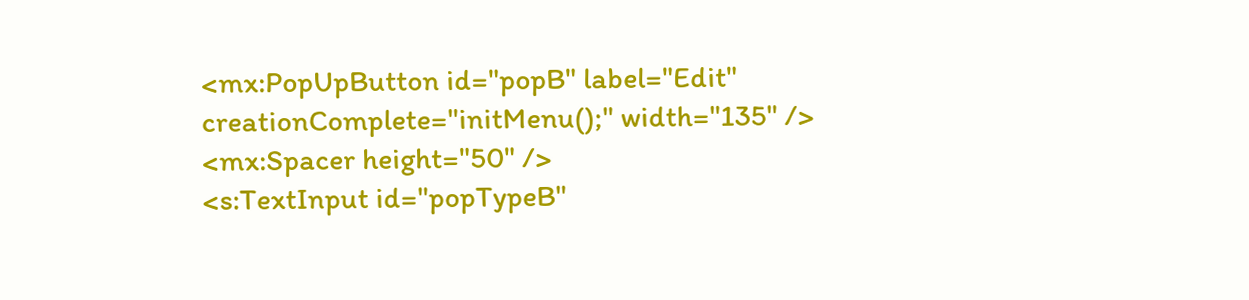<mx:PopUpButton id="popB" label="Edit" creationComplete="initMenu();" width="135" />
<mx:Spacer height="50" />
<s:TextInput id="popTypeB"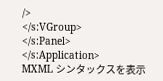/>
</s:VGroup>
</s:Panel>
</s:Application>
MXML シンタックスを表示